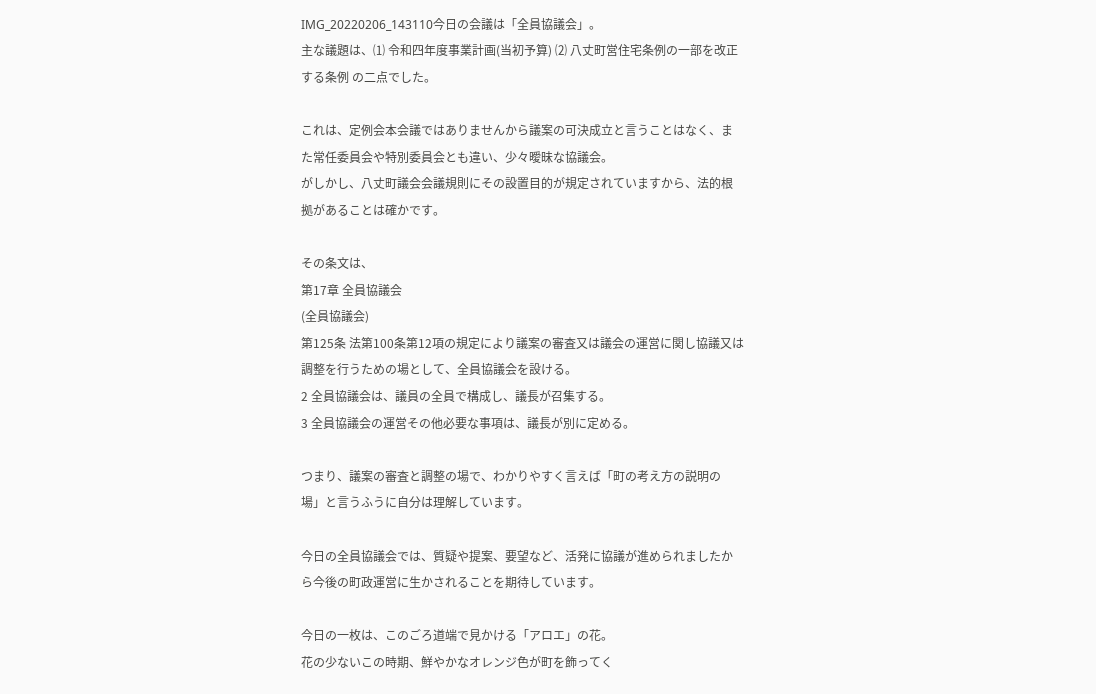IMG_20220206_143110今日の会議は「全員協議会」。
主な議題は、⑴ 令和四年度事業計画(当初予算) ⑵ 八丈町営住宅条例の一部を改正する条例 の二点でした。

これは、定例会本会議ではありませんから議案の可決成立と言うことはなく、また常任委員会や特別委員会とも違い、少々曖昧な協議会。
がしかし、八丈町議会会議規則にその設置目的が規定されていますから、法的根拠があることは確かです。

その条文は、
第17章 全員協議会
(全員協議会)
第125条 法第100条第12項の規定により議案の審査又は議会の運営に関し協議又は調整を行うための場として、全員協議会を設ける。
2 全員協議会は、議員の全員で構成し、議長が召集する。
3 全員協議会の運営その他必要な事項は、議長が別に定める。

つまり、議案の審査と調整の場で、わかりやすく言えば「町の考え方の説明の場」と言うふうに自分は理解しています。

今日の全員協議会では、質疑や提案、要望など、活発に協議が進められましたから今後の町政運営に生かされることを期待しています。

今日の一枚は、このごろ道端で見かける「アロエ」の花。
花の少ないこの時期、鮮やかなオレンジ色が町を飾ってく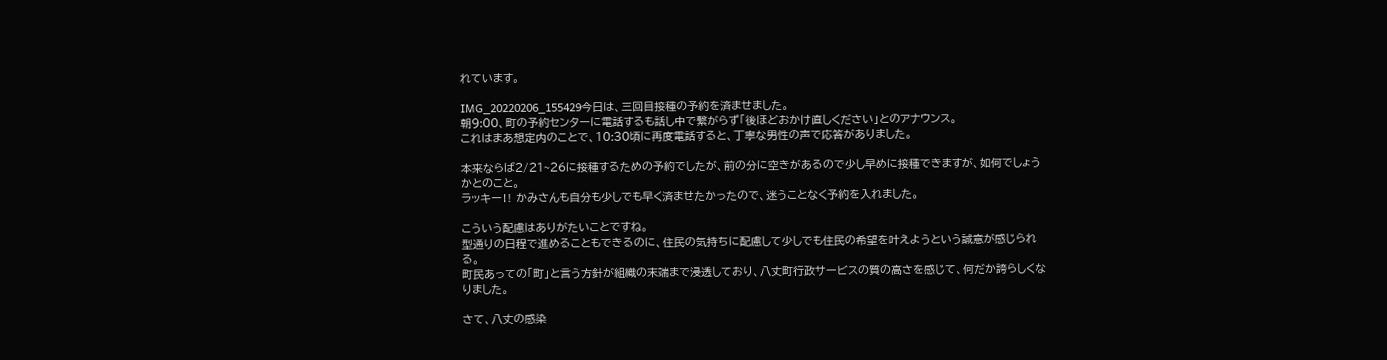れています。

IMG_20220206_155429今日は、三回目接種の予約を済ませました。
朝9:00、町の予約センターに電話するも話し中で繋がらず「後ほどおかけ直しください」とのアナウンス。
これはまあ想定内のことで、10:30頃に再度電話すると、丁寧な男性の声で応答がありました。

本来ならば2/21~26に接種するための予約でしたが、前の分に空きがあるので少し早めに接種できますが、如何でしょうかとのこと。
ラッキー‼ かみさんも自分も少しでも早く済ませたかったので、迷うことなく予約を入れました。

こういう配慮はありがたいことですね。
型通りの日程で進めることもできるのに、住民の気持ちに配慮して少しでも住民の希望を叶えようという誠意が感じられる。
町民あっての「町」と言う方針が組織の末端まで浸透しており、八丈町行政サービスの質の高さを感じて、何だか誇らしくなりました。

さて、八丈の感染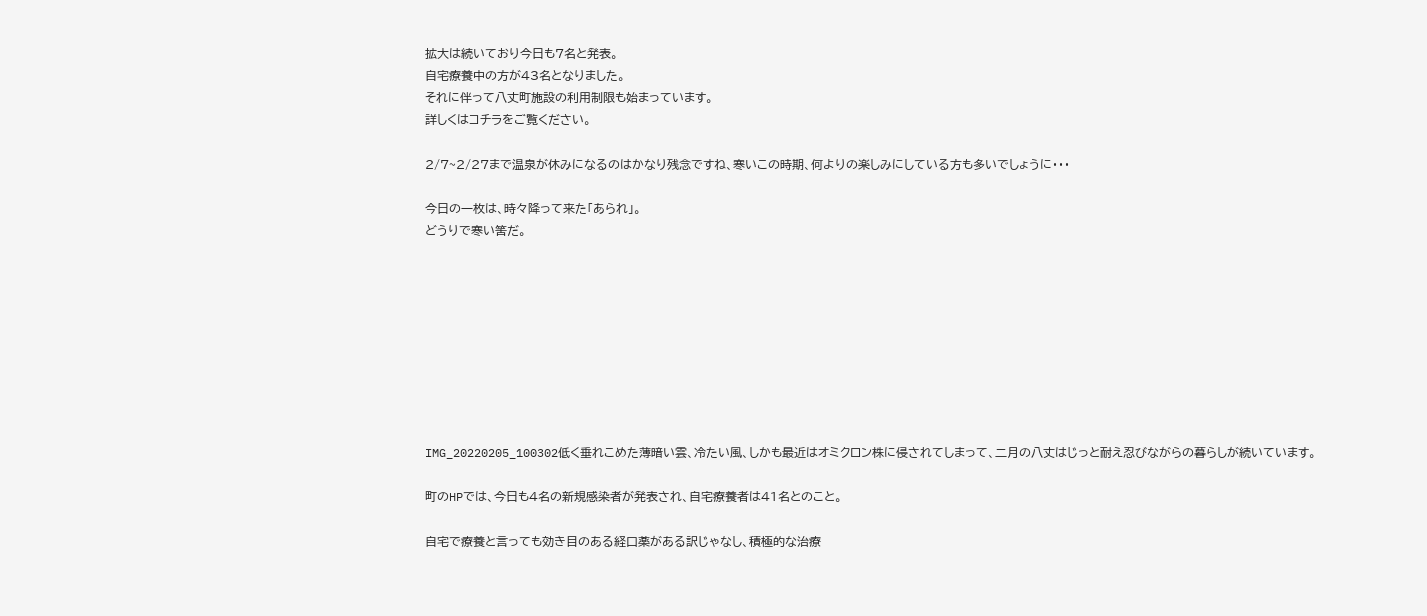拡大は続いており今日も7名と発表。
自宅療養中の方が43名となりました。
それに伴って八丈町施設の利用制限も始まっています。
詳しくはコチラをご覧ください。

2/7~2/27まで温泉が休みになるのはかなり残念ですね、寒いこの時期、何よりの楽しみにしている方も多いでしょうに・・・

今日の一枚は、時々降って来た「あられ」。
どうりで寒い筈だ。









IMG_20220205_100302低く垂れこめた薄暗い雲、冷たい風、しかも最近はオミクロン株に侵されてしまって、二月の八丈はじっと耐え忍びながらの暮らしが続いています。

町のHPでは、今日も4名の新規感染者が発表され、自宅療養者は41名とのこと。

自宅で療養と言っても効き目のある経口薬がある訳じゃなし、積極的な治療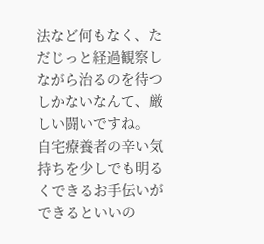法など何もなく、ただじっと経過観察しながら治るのを待つしかないなんて、厳しい闘いですね。
自宅療養者の辛い気持ちを少しでも明るくできるお手伝いができるといいの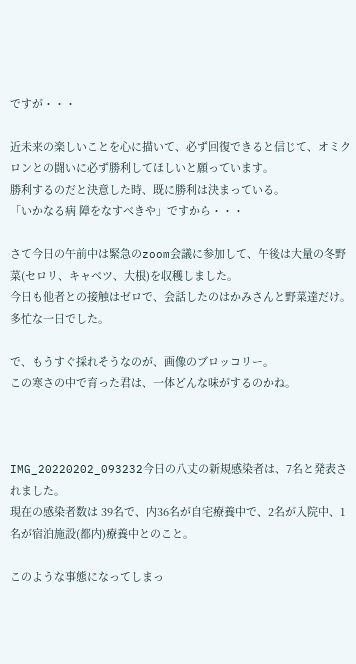ですが・・・

近未来の楽しいことを心に描いて、必ず回復できると信じて、オミクロンとの闘いに必ず勝利してほしいと願っています。
勝利するのだと決意した時、既に勝利は決まっている。
「いかなる病 障をなすべきや」ですから・・・

さて今日の午前中は緊急のzoom会議に参加して、午後は大量の冬野菜(セロリ、キャベツ、大根)を収穫しました。
今日も他者との接触はゼロで、会話したのはかみさんと野菜達だけ。
多忙な一日でした。

で、もうすぐ採れそうなのが、画像のブロッコリー。
この寒さの中で育った君は、一体どんな味がするのかね。



IMG_20220202_093232今日の八丈の新規感染者は、7名と発表されました。
現在の感染者数は 39名で、内36名が自宅療養中で、2名が入院中、1名が宿泊施設(都内)療養中とのこと。

このような事態になってしまっ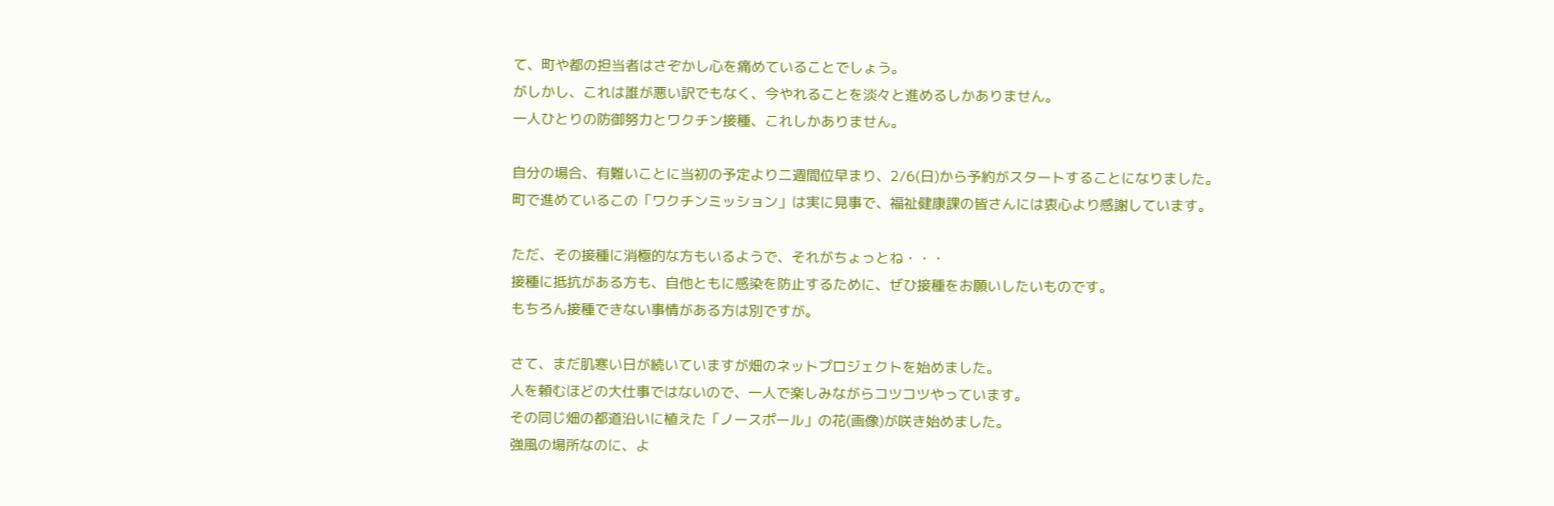て、町や都の担当者はさぞかし心を痛めていることでしょう。
がしかし、これは誰が悪い訳でもなく、今やれることを淡々と進めるしかありません。
一人ひとりの防御努力とワクチン接種、これしかありません。

自分の場合、有難いことに当初の予定より二週間位早まり、2/6(日)から予約がスタートすることになりました。
町で進めているこの「ワクチンミッション」は実に見事で、福祉健康課の皆さんには衷心より感謝しています。

ただ、その接種に消極的な方もいるようで、それがちょっとね・・・
接種に抵抗がある方も、自他ともに感染を防止するために、ぜひ接種をお願いしたいものです。
もちろん接種できない事情がある方は別ですが。

さて、まだ肌寒い日が続いていますが畑のネットプロジェクトを始めました。
人を頼むほどの大仕事ではないので、一人で楽しみながらコツコツやっています。
その同じ畑の都道沿いに植えた「ノースポール」の花(画像)が咲き始めました。
強風の場所なのに、よ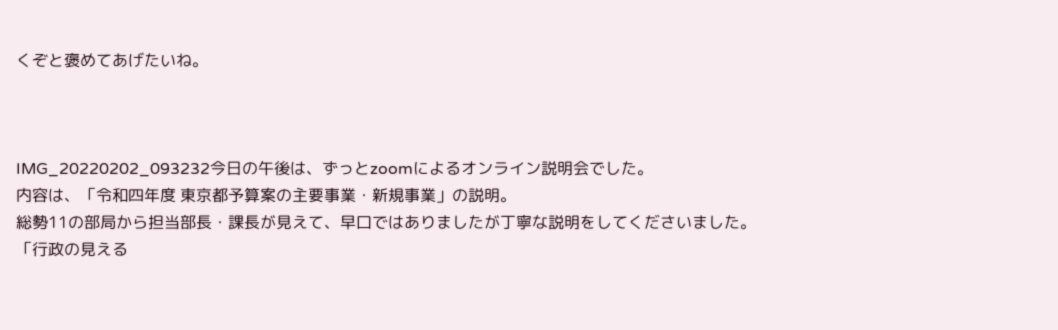くぞと褒めてあげたいね。



IMG_20220202_093232今日の午後は、ずっとzoomによるオンライン説明会でした。
内容は、「令和四年度 東京都予算案の主要事業・新規事業」の説明。
総勢11の部局から担当部長・課長が見えて、早口ではありましたが丁寧な説明をしてくださいました。
「行政の見える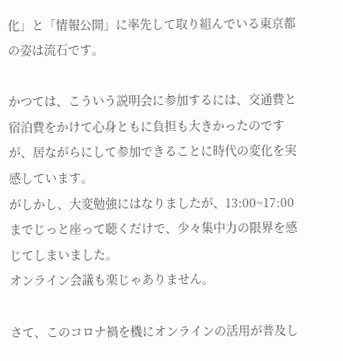化」と「情報公開」に率先して取り組んでいる東京都の姿は流石です。

かつては、こういう説明会に参加するには、交通費と宿泊費をかけて心身ともに負担も大きかったのですが、居ながらにして参加できることに時代の変化を実感しています。
がしかし、大変勉強にはなりましたが、13:00~17:00までじっと座って聴くだけで、少々集中力の限界を感じてしまいました。
オンライン会議も楽じゃありません。

さて、このコロナ禍を機にオンラインの活用が普及し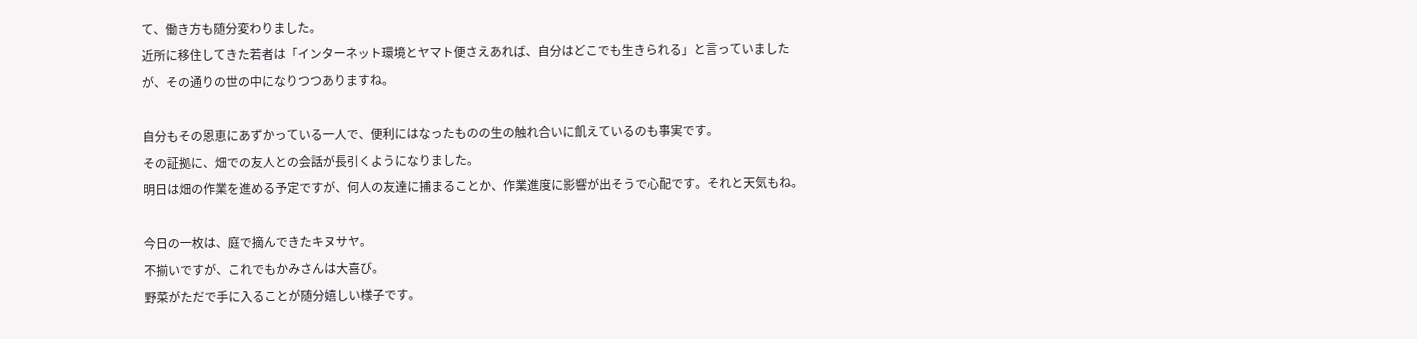て、働き方も随分変わりました。
近所に移住してきた若者は「インターネット環境とヤマト便さえあれば、自分はどこでも生きられる」と言っていましたが、その通りの世の中になりつつありますね。

自分もその恩恵にあずかっている一人で、便利にはなったものの生の触れ合いに飢えているのも事実です。
その証拠に、畑での友人との会話が長引くようになりました。
明日は畑の作業を進める予定ですが、何人の友達に捕まることか、作業進度に影響が出そうで心配です。それと天気もね。

今日の一枚は、庭で摘んできたキヌサヤ。
不揃いですが、これでもかみさんは大喜び。
野菜がただで手に入ることが随分嬉しい様子です。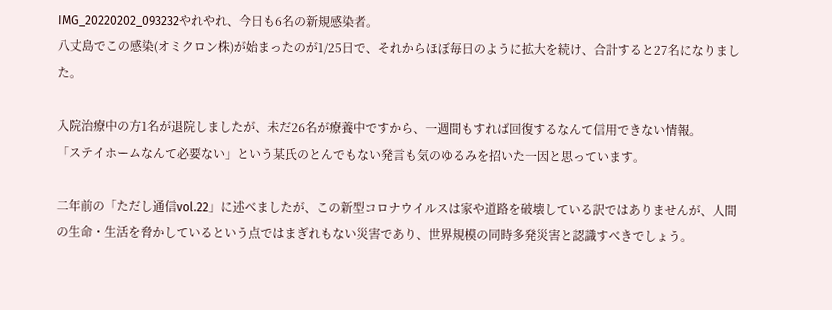IMG_20220202_093232やれやれ、今日も6名の新規感染者。
八丈島でこの感染(オミクロン株)が始まったのが1/25日で、それからほぼ毎日のように拡大を続け、合計すると27名になりました。

入院治療中の方1名が退院しましたが、未だ26名が療養中ですから、一週間もすれば回復するなんて信用できない情報。
「ステイホームなんて必要ない」という某氏のとんでもない発言も気のゆるみを招いた一因と思っています。

二年前の「ただし通信vol.22」に述べましたが、この新型コロナウイルスは家や道路を破壊している訳ではありませんが、人間の生命・生活を脅かしているという点ではまぎれもない災害であり、世界規模の同時多発災害と認識すべきでしょう。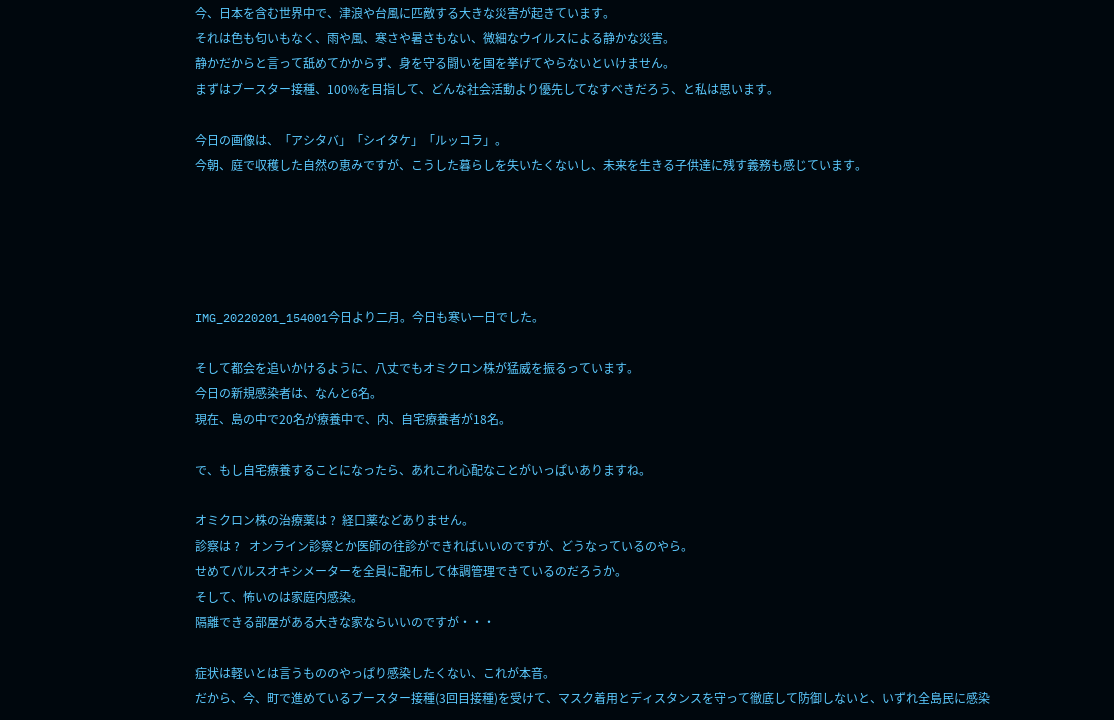今、日本を含む世界中で、津浪や台風に匹敵する大きな災害が起きています。
それは色も匂いもなく、雨や風、寒さや暑さもない、微細なウイルスによる静かな災害。
静かだからと言って舐めてかからず、身を守る闘いを国を挙げてやらないといけません。
まずはブースター接種、100%を目指して、どんな社会活動より優先してなすべきだろう、と私は思います。

今日の画像は、「アシタバ」「シイタケ」「ルッコラ」。
今朝、庭で収穫した自然の恵みですが、こうした暮らしを失いたくないし、未来を生きる子供達に残す義務も感じています。





IMG_20220201_154001今日より二月。今日も寒い一日でした。

そして都会を追いかけるように、八丈でもオミクロン株が猛威を振るっています。
今日の新規感染者は、なんと6名。
現在、島の中で20名が療養中で、内、自宅療養者が18名。

で、もし自宅療養することになったら、あれこれ心配なことがいっぱいありますね。

オミクロン株の治療薬は ?  経口薬などありません。
診察は ?   オンライン診察とか医師の往診ができればいいのですが、どうなっているのやら。
せめてパルスオキシメーターを全員に配布して体調管理できているのだろうか。
そして、怖いのは家庭内感染。
隔離できる部屋がある大きな家ならいいのですが・・・

症状は軽いとは言うもののやっぱり感染したくない、これが本音。
だから、今、町で進めているブースター接種(3回目接種)を受けて、マスク着用とディスタンスを守って徹底して防御しないと、いずれ全島民に感染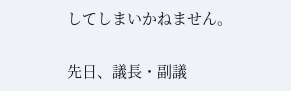してしまいかねません。

先日、議長・副議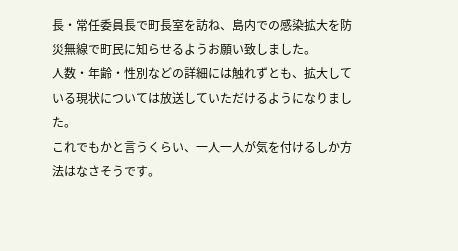長・常任委員長で町長室を訪ね、島内での感染拡大を防災無線で町民に知らせるようお願い致しました。
人数・年齢・性別などの詳細には触れずとも、拡大している現状については放送していただけるようになりました。
これでもかと言うくらい、一人一人が気を付けるしか方法はなさそうです。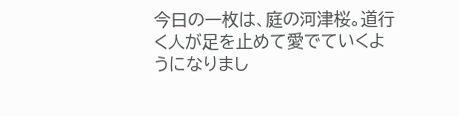今日の一枚は、庭の河津桜。道行く人が足を止めて愛でていくようになりまし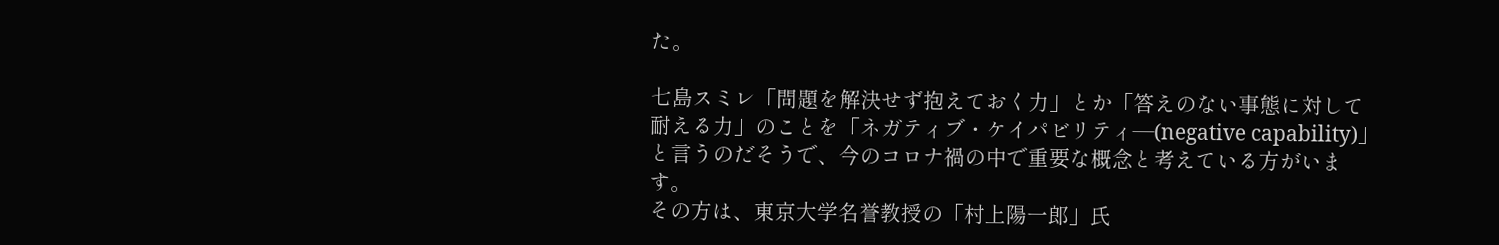た。

七島スミレ「問題を解決せず抱えておく力」とか「答えのない事態に対して耐える力」のことを「ネガティブ・ケイパビリティ―(negative capability)」と言うのだそうで、今のコロナ禍の中で重要な概念と考えている方がいます。
その方は、東京大学名誉教授の「村上陽一郎」氏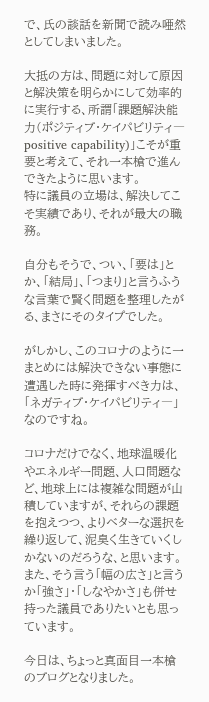で、氏の談話を新聞で読み唖然としてしまいました。

大抵の方は、問題に対して原因と解決策を明らかにして効率的に実行する、所謂「課題解決能力(ポジティブ・ケイパビリティ― positive capability)」こそが重要と考えて、それ一本槍で進んできたように思います。
特に議員の立場は、解決してこそ実績であり、それが最大の職務。

自分もそうで、つい、「要は」とか、「結局」、「つまり」と言うふうな言葉で賢く問題を整理したがる、まさにそのタイプでした。

がしかし、このコロナのように一まとめには解決できない事態に遭遇した時に発揮すべき力は、「ネガティブ・ケイパビリティ―」なのですね。

コロナだけでなく、地球温暖化やエネルギー問題、人口問題など、地球上には複雑な問題が山積していますが、それらの課題を抱えつつ、よりベターな選択を繰り返して、泥臭く生きていくしかないのだろうな、と思います。
また、そう言う「幅の広さ」と言うか「強さ」・「しなやかさ」も併せ持った議員でありたいとも思っています。

今日は、ちょっと真面目一本槍のブログとなりました。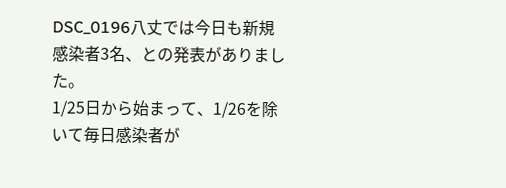DSC_0196八丈では今日も新規感染者3名、との発表がありました。
1/25日から始まって、1/26を除いて毎日感染者が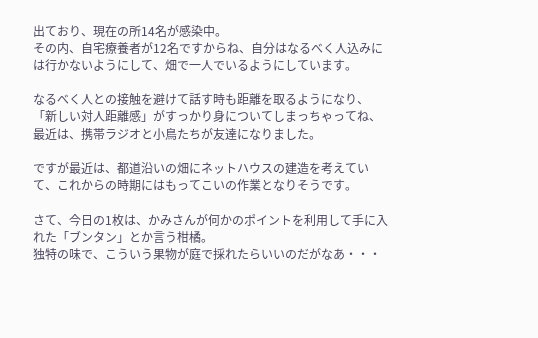出ており、現在の所14名が感染中。
その内、自宅療養者が12名ですからね、自分はなるべく人込みには行かないようにして、畑で一人でいるようにしています。

なるべく人との接触を避けて話す時も距離を取るようになり、「新しい対人距離感」がすっかり身についてしまっちゃってね、最近は、携帯ラジオと小鳥たちが友達になりました。

ですが最近は、都道沿いの畑にネットハウスの建造を考えていて、これからの時期にはもってこいの作業となりそうです。

さて、今日の1枚は、かみさんが何かのポイントを利用して手に入れた「ブンタン」とか言う柑橘。
独特の味で、こういう果物が庭で採れたらいいのだがなあ・・・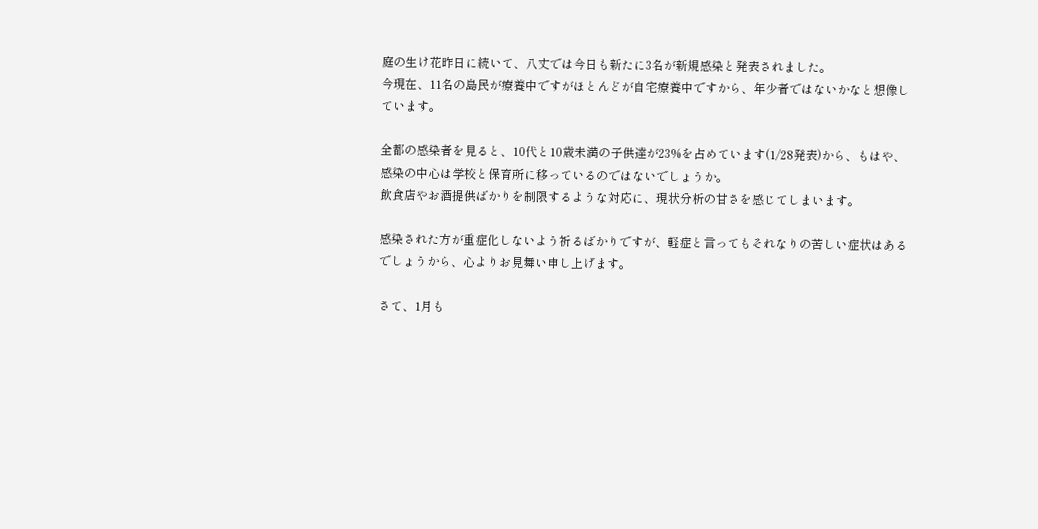庭の生け花昨日に続いて、八丈では今日も新たに3名が新規感染と発表されました。
今現在、11名の島民が療養中ですがほとんどが自宅療養中ですから、年少者ではないかなと想像しています。

全都の感染者を見ると、10代と10歳未満の子供達が23%を占めています(1/28発表)から、もはや、感染の中心は学校と保育所に移っているのではないでしょうか。
飲食店やお酒提供ばかりを制限するような対応に、現状分析の甘さを感じてしまいます。

感染された方が重症化しないよう祈るばかりですが、軽症と言ってもそれなりの苦しい症状はあるでしょうから、心よりお見舞い申し上げます。

さて、1月も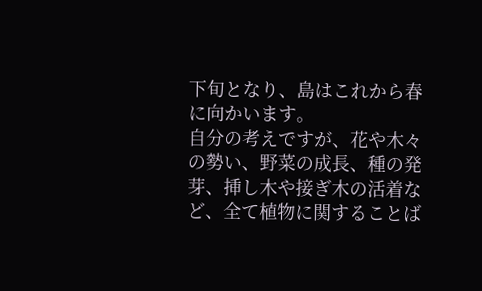下旬となり、島はこれから春に向かいます。
自分の考えですが、花や木々の勢い、野菜の成長、種の発芽、挿し木や接ぎ木の活着など、全て植物に関することば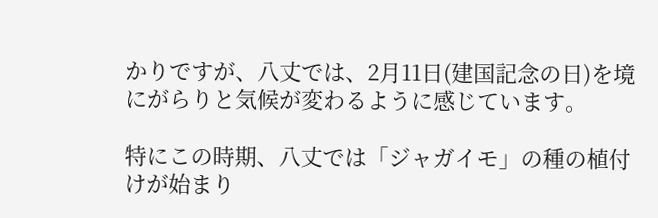かりですが、八丈では、2月11日(建国記念の日)を境にがらりと気候が変わるように感じています。

特にこの時期、八丈では「ジャガイモ」の種の植付けが始まり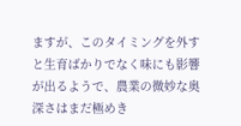ますが、このタイミングを外すと生育ばかりでなく味にも影響が出るようで、農業の微妙な奥深さはまだ極めき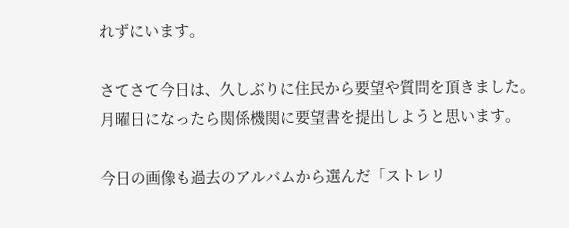れずにいます。

さてさて今日は、久しぶりに住民から要望や質問を頂きました。
月曜日になったら関係機関に要望書を提出しようと思います。

今日の画像も過去のアルバムから選んだ「ストレリ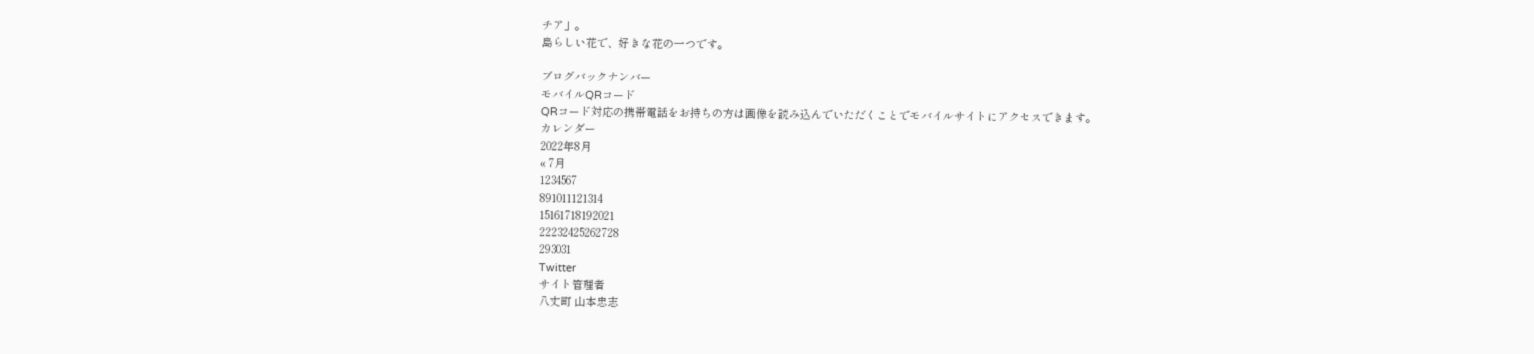チア」。
島らしい花で、好きな花の一つです。

ブログバックナンバー
モバイルQRコード
QRコード対応の携帯電話をお持ちの方は画像を読み込んでいただくことでモバイルサイトにアクセスできます。
カレンダー
2022年8月
« 7月
1234567
891011121314
15161718192021
22232425262728
293031
Twitter
サイト管理者
八丈町 山本忠志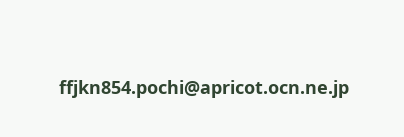ffjkn854.pochi@apricot.ocn.ne.jp